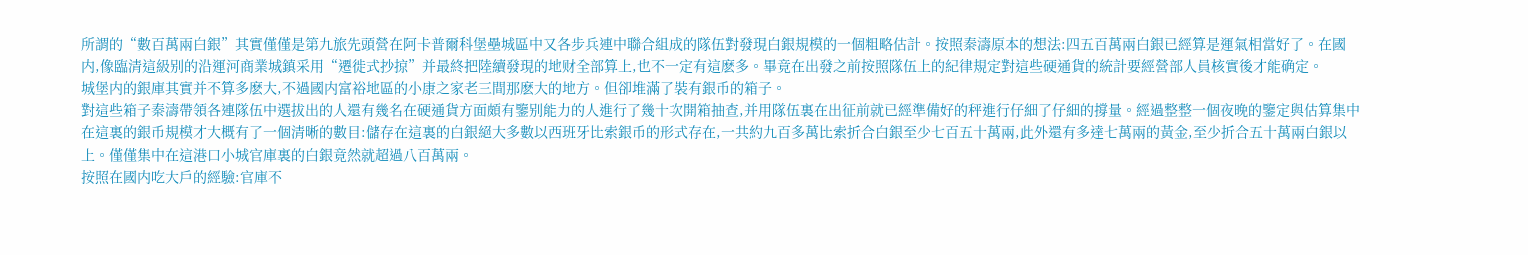所謂的“數百萬兩白銀”其實僅僅是第九旅先頭營在阿卡普爾科堡壘城區中又各步兵連中聯合組成的隊伍對發現白銀規模的一個粗略估計。按照秦濤原本的想法:四五百萬兩白銀已經算是運氣相當好了。在國内,像臨清這級别的沿運河商業城鎮采用“遷徙式抄掠”并最終把陸續發現的地财全部算上,也不一定有這麽多。畢竟在出發之前按照隊伍上的紀律規定對這些硬通貨的統計要經營部人員核實後才能确定。
城堡内的銀庫其實并不算多麽大,不過國内富裕地區的小康之家老三間那麽大的地方。但卻堆滿了裝有銀币的箱子。
對這些箱子秦濤帶領各連隊伍中選拔出的人還有幾名在硬通貨方面頗有鑒别能力的人進行了幾十次開箱抽查,并用隊伍裏在出征前就已經準備好的秤進行仔細了仔細的撐量。經過整整一個夜晚的鑒定與估算集中在這裏的銀币規模才大概有了一個清晰的數目:儲存在這裏的白銀絕大多數以西班牙比索銀币的形式存在,一共約九百多萬比索折合白銀至少七百五十萬兩,此外還有多達七萬兩的黃金,至少折合五十萬兩白銀以上。僅僅集中在這港口小城官庫裏的白銀竟然就超過八百萬兩。
按照在國内吃大戶的經驗:官庫不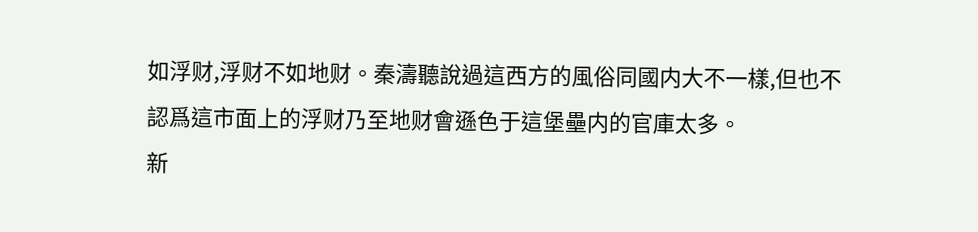如浮财,浮财不如地财。秦濤聽說過這西方的風俗同國内大不一樣,但也不認爲這市面上的浮财乃至地财會遜色于這堡壘内的官庫太多。
新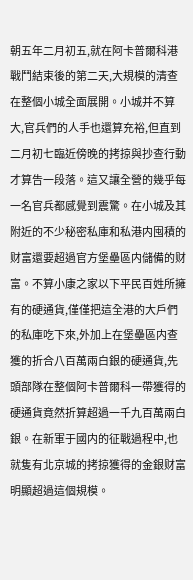朝五年二月初五,就在阿卡普爾科港戰鬥結束後的第二天,大規模的清查在整個小城全面展開。小城并不算大,官兵們的人手也還算充裕,但直到二月初七臨近傍晚的拷掠與抄查行動才算告一段落。這又讓全營的幾乎每一名官兵都感覺到震驚。在小城及其附近的不少秘密私庫和私港内囤積的财富還要超過官方堡壘區内儲備的财富。不算小康之家以下平民百姓所擁有的硬通貨,僅僅把這全港的大戶們的私庫吃下來,外加上在堡壘區内查獲的折合八百萬兩白銀的硬通貨,先頭部隊在整個阿卡普爾科一帶獲得的硬通貨竟然折算超過一千九百萬兩白銀。在新軍于國内的征戰過程中,也就隻有北京城的拷掠獲得的金銀财富明顯超過這個規模。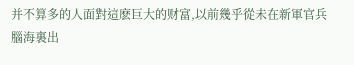并不算多的人面對這麽巨大的财富,以前幾乎從未在新軍官兵腦海裏出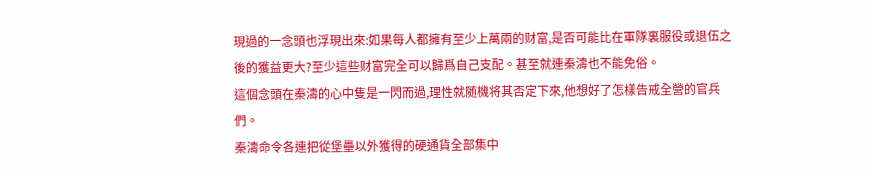現過的一念頭也浮現出來:如果每人都擁有至少上萬兩的财富,是否可能比在軍隊裏服役或退伍之後的獲益更大?至少這些财富完全可以歸爲自己支配。甚至就連秦濤也不能免俗。
這個念頭在秦濤的心中隻是一閃而過,理性就随機将其否定下來,他想好了怎樣告戒全營的官兵們。
秦濤命令各連把從堡壘以外獲得的硬通貨全部集中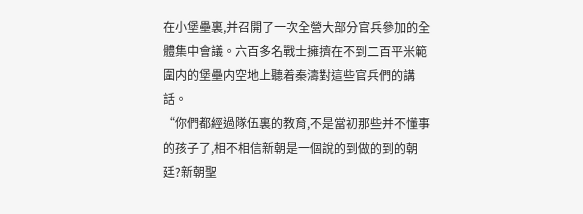在小堡壘裏,并召開了一次全營大部分官兵參加的全體集中會議。六百多名戰士擁擠在不到二百平米範圍内的堡壘内空地上聽着秦濤對這些官兵們的講話。
“你們都經過隊伍裏的教育,不是當初那些并不懂事的孩子了,相不相信新朝是一個說的到做的到的朝廷?新朝聖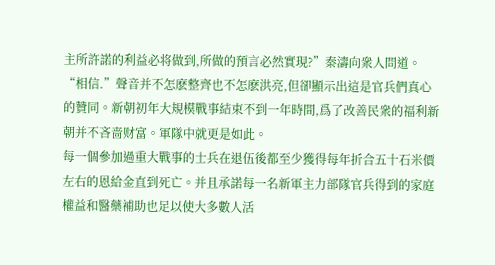主所許諾的利益必将做到,所做的預言必然實現?”秦濤向衆人問道。
“相信.”聲音并不怎麽整齊也不怎麽洪亮,但卻顯示出這是官兵們真心的贊同。新朝初年大規模戰事結束不到一年時間,爲了改善民衆的福利新朝并不吝啬财富。軍隊中就更是如此。
每一個參加過重大戰事的士兵在退伍後都至少獲得每年折合五十石米價左右的恩給金直到死亡。并且承諾每一名新軍主力部隊官兵得到的家庭權益和醫藥補助也足以使大多數人活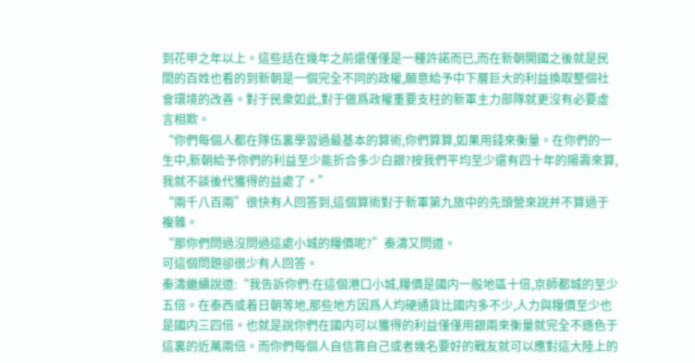到花甲之年以上。這些話在幾年之前還僅僅是一種許諾而已,而在新朝開國之後就是民間的百姓也看的到新朝是一個完全不同的政權,願意給予中下層巨大的利益換取整個社會環境的改善。對于民衆如此,對于做爲政權重要支柱的新軍主力部隊就更沒有必要虛言相欺。
“你們每個人都在隊伍裏學習過最基本的算術,你們算算,如果用錢來衡量。在你們的一生中,新朝給予你們的利益至少能折合多少白銀?按我們平均至少還有四十年的陽壽來算,我就不談後代獲得的益處了。”
“兩千八百兩”很快有人回答到,這個算術對于新軍第九旅中的先頭營來說并不算過于複雜。
“那你們問過沒問過這處小城的糧價呢?”秦濤又問道。
可這個問題卻很少有人回答。
秦濤繼續說道:“我告訴你們:在這個港口小城,糧價是國内一般地區十倍,京師都城的至少五倍。在泰西或着日朝等地,那些地方因爲人均硬通貨比國内多不少,人力與糧價至少也是國内三四倍。也就是說你們在國内可以獲得的利益僅僅用銀兩來衡量就完全不遜色于這裏的近萬兩倍。而你們每個人自信靠自己或者幾名要好的戰友就可以應對這大陸上的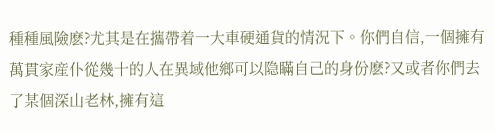種種風險麽?尤其是在攜帶着一大車硬通貨的情況下。你們自信,一個擁有萬貫家産仆從幾十的人在異域他鄉可以隐瞞自己的身份麽?又或者你們去了某個深山老林,擁有這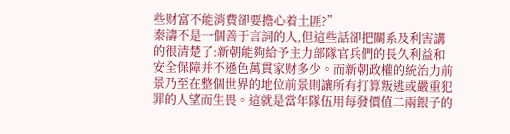些财富不能消費卻要擔心着土匪?”
秦濤不是一個善于言詞的人,但這些話卻把關系及利害講的很清楚了:新朝能夠給予主力部隊官兵們的長久利益和安全保障并不遜色萬貫家财多少。而新朝政權的統治力前景乃至在整個世界的地位前景則讓所有打算叛逃或嚴重犯罪的人望而生畏。這就是當年隊伍用每發價值二兩銀子的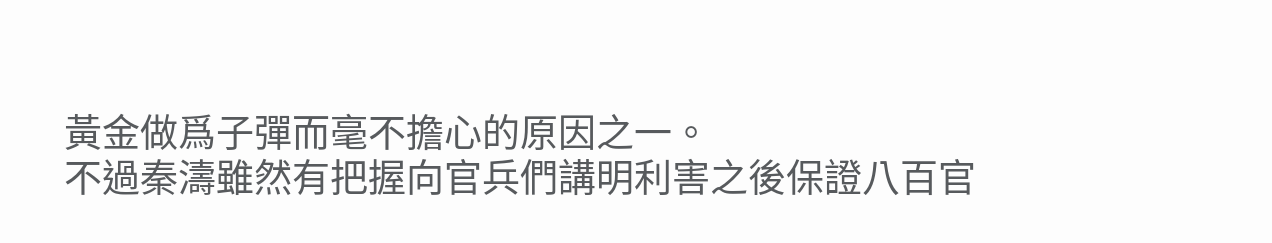黃金做爲子彈而毫不擔心的原因之一。
不過秦濤雖然有把握向官兵們講明利害之後保證八百官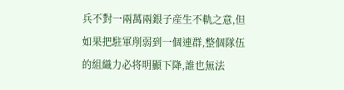兵不對一兩萬兩銀子産生不軌之意,但如果把駐軍削弱到一個連群,整個隊伍的組織力必将明顯下降,誰也無法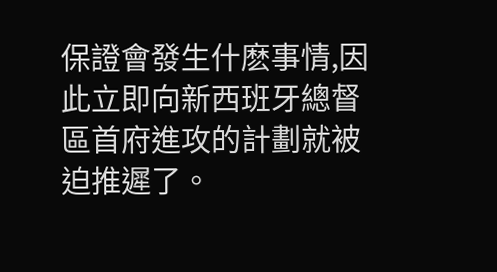保證會發生什麽事情,因此立即向新西班牙總督區首府進攻的計劃就被迫推遲了。